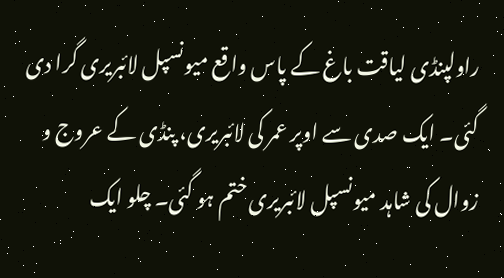راولپنڈی لیاقت باغ کے پاس واقع میونسپل لائبریری گرا دی گئی۔ ایک صدی سے اوپر عمر کی لائبریری، پنڈی کے عروج و زوال کی شاہد میونسپل لائبریری ختم ہو گئی۔ چلو ایک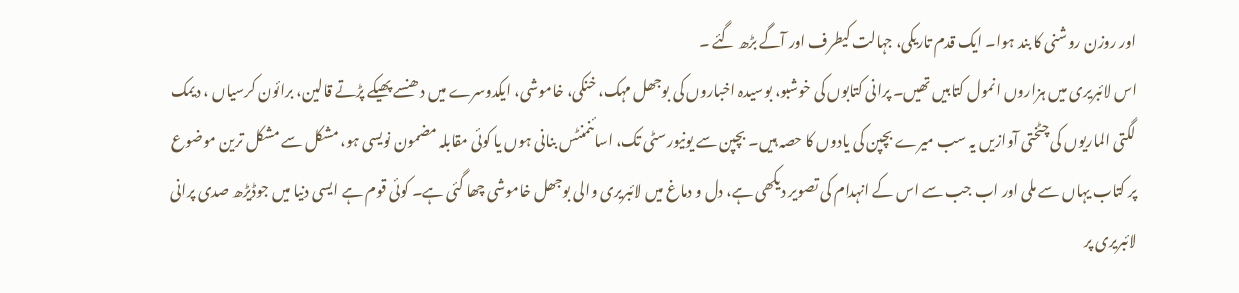اور روزن روشنی کا بند ہوا۔ ایک قدم تاریکی، جہالت کیطرف اور آگے بڑھ گئے ۔
اس لائبریری میں ہزاروں انمول کتابیں تھیں۔ پرانی کتابوں کی خوشبو، بوسیدہ اخباروں کی بوجھل مہک، خنکی، خاموشی، ایکدوسرے میں دھنسے پھیکے پڑتے قالین، برائون کرسیاں ، دیمک لگتی الماریوں کی چٹختی آوازیں یہ سب میرے بچپن کی یادوں کا حصہ ہیں۔ بچپن سے یونیورسٹی تک، اسائنمنٹس بنانی ہوں یا کوئی مقابلہ مضمون نویسی ہو، مشکل سے مشکل ترین موضوع پر کتاب یہاں سے ملی اور اب جب سے اس کے انہدام کی تصویر دیکھی ہے، دل و دماغ میں لائبریری والی بوجھل خاموشی چھا گئی ہے۔ کوئی قوم ہے ایسی دنیا میں جوڈیڑھ صدی پرانی لائبریری پر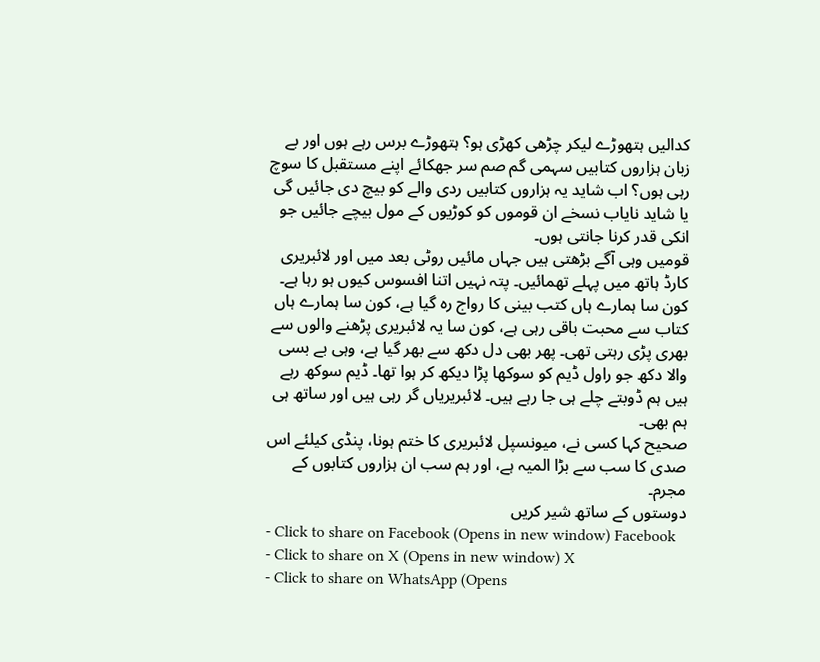کدالیں ہتھوڑے لیکر چڑھی کھڑی ہو؟ ہتھوڑے برس رہے ہوں اور بے زبان ہزاروں کتابیں سہمی گم صم سر جھکائے اپنے مستقبل کا سوچ رہی ہوں؟ اب شاید یہ ہزاروں کتابیں ردی والے کو بیچ دی جائیں گی یا شاید نایاب نسخے ان قوموں کو کوڑیوں کے مول بیچے جائیں جو انکی قدر کرنا جانتی ہوں۔
قومیں وہی آگے بڑھتی ہیں جہاں مائیں روٹی بعد میں اور لائبریری کارڈ ہاتھ میں پہلے تھمائیں۔ پتہ نہیں اتنا افسوس کیوں ہو رہا ہے۔ کون سا ہمارے ہاں کتب بینی کا رواج رہ گیا ہے، کون سا ہمارے ہاں کتاب سے محبت باقی رہی ہے، کون سا یہ لائبریری پڑھنے والوں سے بھری پڑی رہتی تھی۔ پھر بھی دل دکھ سے بھر گیا ہے، وہی بے بسی والا دکھ جو راول ڈیم کو سوکھا پڑا دیکھ کر ہوا تھا۔ ڈیم سوکھ رہے ہیں ہم ڈوبتے چلے ہی جا رہے ہیں۔ لائبریریاں گر رہی ہیں اور ساتھ ہی ہم بھی۔
صحیح کہا کسی نے، میونسپل لائبریری کا ختم ہونا، پنڈی کیلئے اس صدی کا سب سے بڑا المیہ ہے، اور ہم سب ان ہزاروں کتابوں کے مجرم۔
دوستوں کے ساتھ شیر کریں
- Click to share on Facebook (Opens in new window) Facebook
- Click to share on X (Opens in new window) X
- Click to share on WhatsApp (Opens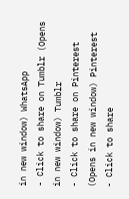in new window) WhatsApp
- Click to share on Tumblr (Opens in new window) Tumblr
- Click to share on Pinterest (Opens in new window) Pinterest
- Click to share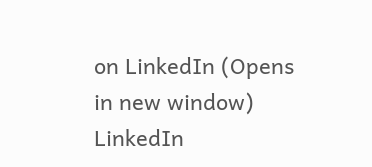on LinkedIn (Opens in new window) LinkedIn